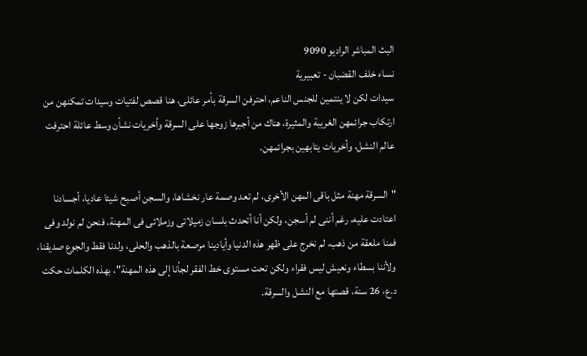البث المباشر الراديو 9090
نساء خلف القضبان - تعبيرية
سيدات لكن لا ينتمين للجنس الناعم، احترفن السرقة بأمر عائلى، هنا قصص لفتيات وسيدات تمكنهن من ارتكاب جرائمهن الغريبة والمثيرة، هناك من أجبرها زوجها على السرقة وأخريات نشأن وسط عائلة احترفت عالم النشل، وأخريات يتابهين بجرائمهن.

"السرقة مهنة مثل باقى المهن الأخرى، لم تعد وصمة عار نخشاها، والسجن أصبح شيئا عاديا، أجسادنا اعتادت عليه، رغم أننى لم أسجن، ولكن أنا أتحدث بلسان زميلاتى وزملائى فى المهنة، فنحن لم نولد وفى فمنا ملعقة من ذهب، لم نخرج على ظهر هذه الدنيا وأيادينا مرصعة بالذهب والحلى، ولدنا فقط والجوع صديقنا، ولأننا بسطاء ونعيش ليس فقراء ولكن تحت مستوى خط الفقر لجأنا إلى هذه المهنة"، بهذه الكلمات حكت د.ع، 26 سنة، قصتها مع النشل والسرقة.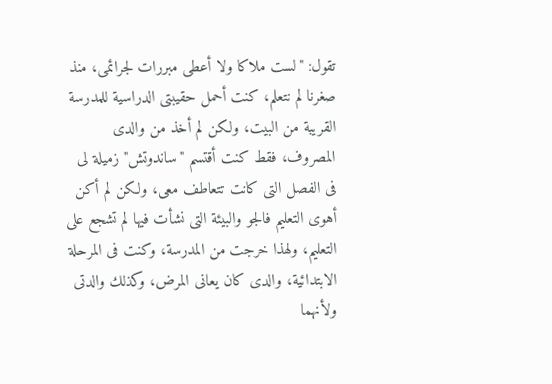تقول: "لست ملاكا ولا أعطى مبررات لجرائمى، منذ صغرنا لم نتعلم، كنت أحمل حقيبتى الدراسية للمدرسة القريبة من البيت، ولكن لم أخذ من والدى المصروف، فقط كنت أقتسم "ساندوتش" زميلة لى فى الفصل التى كانت تتعاطف معى، ولكن لم أكن أهوى التعليم فالجو والبيئة التى نشأت فيها لم تشجع على التعليم، ولهذا خرجت من المدرسة، وكنت فى المرحلة الابتدائية، والدى كان يعانى المرض، وكذلك والدتى ولأنهما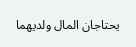يحتاجان المال ولديهما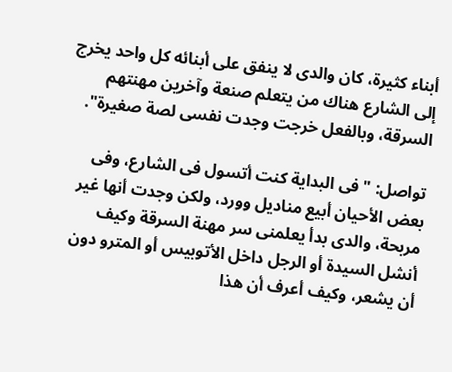أبناء كثيرة، كان والدى لا ينفق على أبنائه كل واحد يخرج إلى الشارع هناك من يتعلم صنعة وآخرين مهنتهم السرقة، وبالفعل خرجت وجدت نفسى لصة صغيرة".

تواصل: "فى البداية كنت أتسول فى الشارع، وفى بعض الأحيان أبيع مناديل وورد، ولكن وجدت أنها غير مربحة، والدى بدأ يعلمنى سر مهنة السرقة وكيف أنشل السيدة أو الرجل داخل الأتوبيس أو المترو دون أن يشعر، وكيف أعرف أن هذا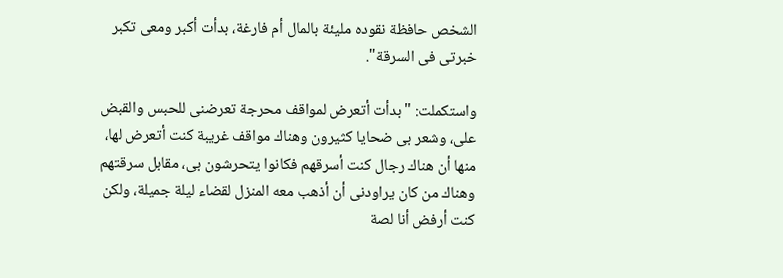الشخص حافظة نقوده مليئة بالمال أم فارغة، بدأت أكبر ومعى تكبر خبرتى فى السرقة".

واستكملت: "بدأت أتعرض لمواقف محرجة تعرضنى للحبس والقبض على، وشعر بى ضحايا كثيرون وهناك مواقف غريبة كنت أتعرض لها، منها أن هناك رجال كنت أسرقهم فكانوا يتحرشون بى، مقابل سرقتهم وهناك من كان يراودنى أن أذهب معه المنزل لقضاء ليلة جميلة، ولكن كنت أرفض أنا لصة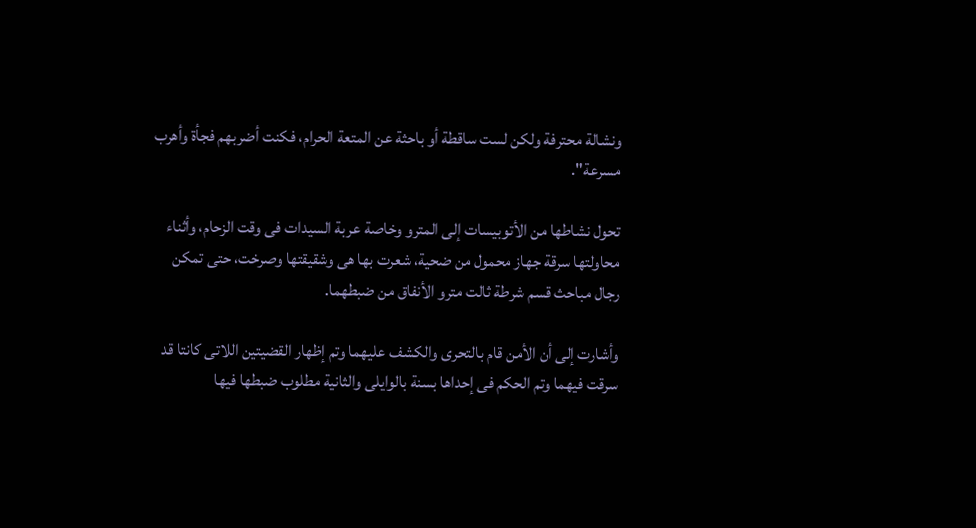ونشالة محترفة ولكن لست ساقطة أو باحثة عن المتعة الحرام، فكنت أضربهم فجأة وأهرب مسرعة".

تحول نشاطها من الأتوبيسات إلى المترو وخاصة عربة السيدات فى وقت الزحام، وأثناء محاولتها سرقة جهاز محمول من ضحية، شعرت بها هى وشقيقتها وصرخت، حتى تمكن رجال مباحث قسم شرطة ثالت مترو الأنفاق من ضبطهما.

وأشارت إلى أن الأمن قام بالتحرى والكشف عليهما وتم إظهار القضيتين اللاتى كانتا قد سرقت فيهما وتم الحكم فى إحداها بسنة بالوايلى والثانية مطلوب ضبطها فيها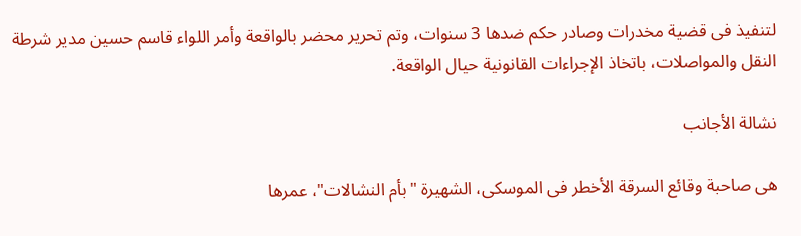لتنفيذ فى قضية مخدرات وصادر حكم ضدها 3 سنوات، وتم تحرير محضر بالواقعة وأمر اللواء قاسم حسين مدير شرطة النقل والمواصلات، باتخاذ الإجراءات القانونية حيال الواقعة.

نشالة الأجانب

هى صاحبة وقائع السرقة الأخطر فى الموسكى، الشهيرة "بأم النشالات"، عمرها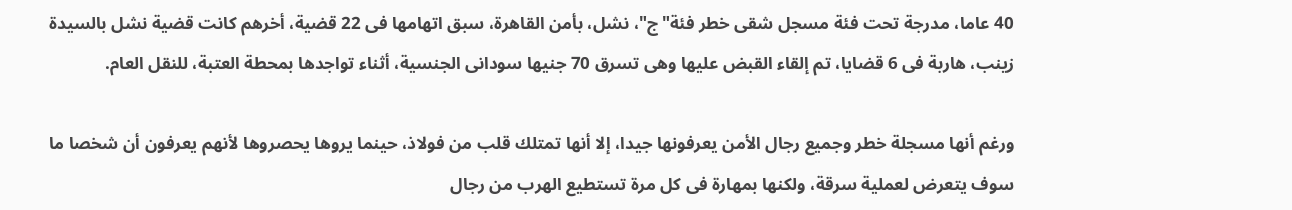40 عاما، مدرجة تحت فئة مسجل شقى خطر فئة"ج"، نشل، بأمن القاهرة، سبق اتهامها فى 22 قضية، أخرهم كانت قضية نشل بالسيدة زينب، هاربة فى 6 قضايا، تم إلقاء القبض عليها وهى تسرق 70 جنيها سودانى الجنسية، أثناء تواجدها بمحطة العتبة، للنقل العام.

ورغم أنها مسجلة خطر وجميع رجال الأمن يعرفونها جيدا، إلا أنها تمتلك قلب من فولاذ، حينما يروها يحصروها لأنهم يعرفون أن شخصا ما سوف يتعرض لعملية سرقة، ولكنها بمهارة فى كل مرة تستطيع الهرب من رجال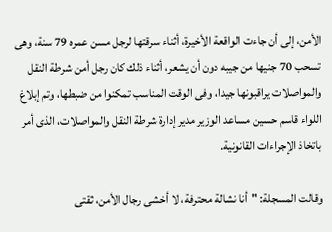الأمن، إلى أن جاءت الواقعة الأخيرة، أثناء سرقتها لرجل مسن عمره 79 سنة، وهى تسحب 70 جنيها من جيبه دون أن يشعر، أثناء ذلك كان رجل أمن شرطة النقل والمواصلات يراقبونها جيدا، وفى الوقت المناسب تمكنوا من ضبطها، وتم إبلاغ اللواء قاسم حسين مساعد الوزير مدير إدارة شرطة النقل والمواصلات، الذى أمر باتخاذ الإجراءات القانونية.

وقالت المسجلة: "أنا نشالة محترفة، لا أخشى رجال الأمن، ثقتى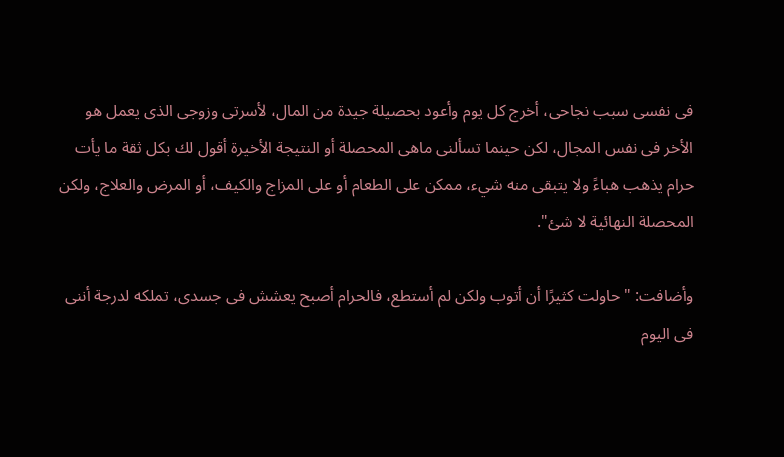فى نفسى سبب نجاحى، أخرج كل يوم وأعود بحصيلة جيدة من المال، لأسرتى وزوجى الذى يعمل هو الأخر فى نفس المجال، لكن حينما تسألنى ماهى المحصلة أو النتيجة الأخيرة أقول لك بكل ثقة ما يأت حرام يذهب هباءً ولا يتبقى منه شيء، ممكن على الطعام أو على المزاج والكيف، أو المرض والعلاج، ولكن المحصلة النهائية لا شئ".

وأضافت: "حاولت كثيرًا أن أتوب ولكن لم أستطع، فالحرام أصبح يعشش فى جسدى، تملكه لدرجة أننى فى اليوم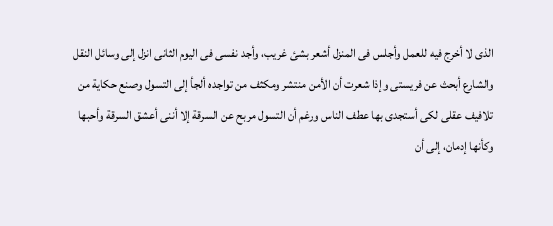الذى لا أخرج فيه للعمل وأجلس فى المنزل أشعر بشئ غريب، وأجد نفسى فى اليوم الثانى انزل إلى وسائل النقل والشارع أبحث عن فريستى وإذا شعرت أن الأمن منتشر ومكثف من تواجده ألجأ إلى التسول وصنع حكاية من تلافيف عقلى لكى أستجدى بها عطف الناس ورغم أن التسول مربح عن السرقة إلا أننى أعشق السرقة وأحبها وكأنها إدمان، إلى أن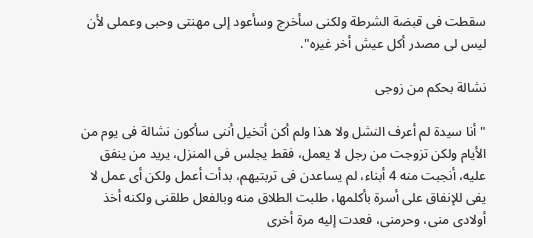سقطت فى قبضة الشرطة ولكنى سأخرج وسأعود إلى مهنتى وحبى وعملى لأن ليس لى مصدر أكل عيش أخر غيره".

نشالة بحكم من زوجى

"أنا سيدة لم أعرف النشل ولا هذا ولم أكن أتخيل أننى سأكون نشالة فى يوم من الأيام ولكن تزوجت من رجل لا يعمل، فقط يجلس فى المنزل، يريد من ينفق عليه، أنجبت منه 4 أبناء، لم يساعدن فى تربتيهم، بدأت أعمل ولكن أى عمل لا يفى للإنفاق على أسرة بأكلمها، طلبت الطلاق منه وبالفعل طلقنى ولكنه أخذ أولادى منى، وحرمنى، فعدت إليه مرة أخرى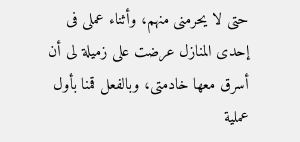حتى لا يحرمنى منهم، وأثناء عملى فى إحدى المنازل عرضت على زميلة لى أن أسرق معها خادمتى، وبالفعل قمنا بأول عملية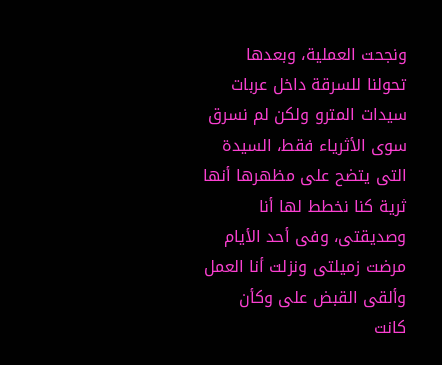ونجحت العملية، وبعدها تحولنا للسرقة داخل عربات سيدات المترو ولكن لم نسرق سوى الأثرياء فقط، السيدة التى يتضح على مظهرها أنها ثرية كنا نخطط لها أنا وصديقتى، وفى أحد الأيام مرضت زميلتى ونزلت أنا العمل وألقى القبض على وكأن كانت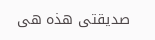صديقتى هذه هى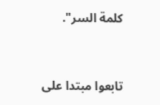كلمة السر".



تابعوا مبتدا على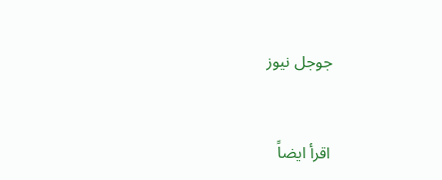جوجل نيوز


اقرأ ايضاً